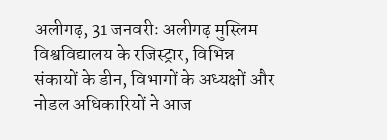अलीगढ़, 31 जनवरीः अलीगढ़ मुस्लिम विश्वविद्यालय के रजिस्ट्रार, विभिन्न संकायों के डीन, विभागों के अध्यक्षों और नोडल अधिकारियों ने आज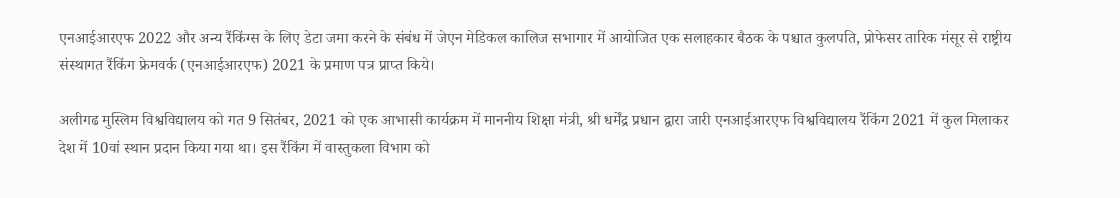एनआईआरएफ 2022 और अन्य रैंकिंग्स के लिए डेटा जमा करने के संबंध में जेएन मेडिकल कालिज सभागार में आयोजित एक सलाहकार बैठक के पश्चात कुलपति, प्रोफेसर तारिक मंसूर से राष्ट्रीय संस्थागत रैंकिंग फ्रेमवर्क (एनआईआरएफ) 2021 के प्रमाण पत्र प्राप्त किये।

अलीगढ मुस्लिम विश्वविद्यालय को गत 9 सितंबर, 2021 को एक आभासी कार्यक्रम में माननीय शिक्षा मंत्री, श्री धर्मेंद्र प्रधान द्वारा जारी एनआईआरएफ विश्वविद्यालय रैंकिंग 2021 में कुल मिलाकर देश में 10वां स्थान प्रदान किया गया था। इस रैंकिंग में वास्तुकला विभाग को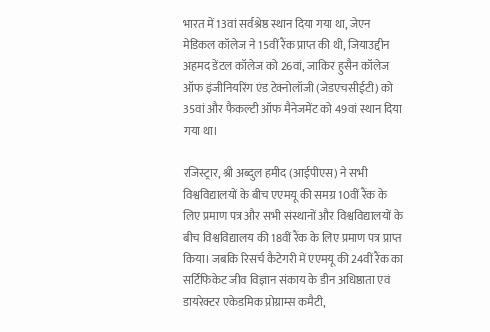भारत में 13वां सर्वश्रेष्ठ स्थान दिया गया था, जेएन मेडिकल कॉलेज ने 15वीं रैंक प्राप्त की थी, जियाउद्दीन अहमद डेंटल कॉलेज को 26वां, जाकिर हुसैन कॉलेज ऑफ इंजीनियरिंग एंड टेक्नोलॉजी (जेडएचसीईटी) को 35वां और फैकल्टी ऑफ मैनेजमेंट को 49वां स्थान दिया गया था।

रजिस्ट्रार, श्री अब्दुल हमीद (आईपीएस) ने सभी विश्वविद्यालयों के बीच एएमयू की समग्र 10वीं रैंक के लिए प्रमाण पत्र और सभी संस्थानों और विश्वविद्यालयों के बीच विश्वविद्यालय की 18वीं रैंक के लिए प्रमाण पत्र प्राप्त किया। जबकि रिसर्च कैटेगरी में एएमयू की 24वीं रैंक का सर्टिफिकेट जीव विज्ञान संकाय के डीन अधिष्ठाता एवं डायरेक्टर एकेडमिक प्रोग्राम्स कमैटी,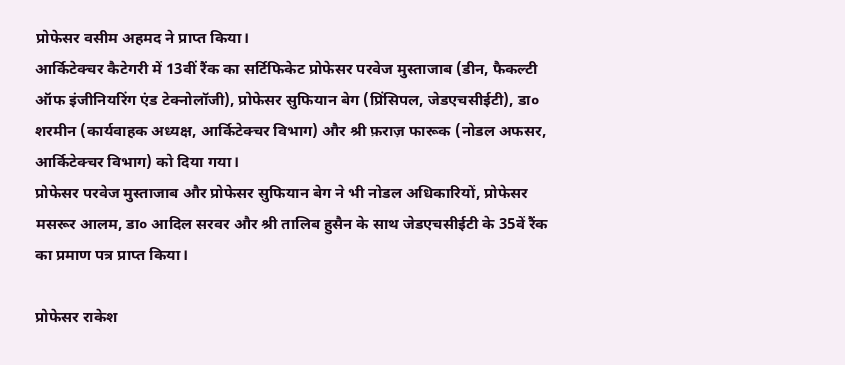प्रोफेसर वसीम अहमद ने प्राप्त किया।
आर्किटेक्चर कैटेगरी में 13वीं रैंक का सर्टिफिकेट प्रोफेसर परवेज मुस्ताजाब (डीन, फैकल्टी ऑफ इंजीनियरिंग एंड टेक्नोलॉजी), प्रोफेसर सुफियान बेग (प्रिंसिपल, जेडएचसीईटी), डा० शरमीन (कार्यवाहक अध्यक्ष, आर्किटेक्चर विभाग) और श्री फ़राज़ फारूक (नोडल अफसर, आर्किटेक्चर विभाग) को दिया गया।
प्रोफेसर परवेज मुस्ताजाब और प्रोफेसर सुफियान बेग ने भी नोडल अधिकारियों, प्रोफेसर मसरूर आलम, डा० आदिल सरवर और श्री तालिब हुसैन के साथ जेडएचसीईटी के 35वें रैंक का प्रमाण पत्र प्राप्त किया।

प्रोफेसर राकेश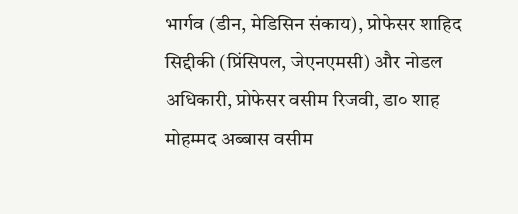भार्गव (डीन, मेडिसिन संकाय), प्रोफेसर शाहिद सिद्दीकी (प्रिंसिपल, जेएनएमसी) और नोडल अधिकारी, प्रोफेसर वसीम रिजवी, डा० शाह मोहम्मद अब्बास वसीम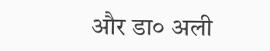और डा० अली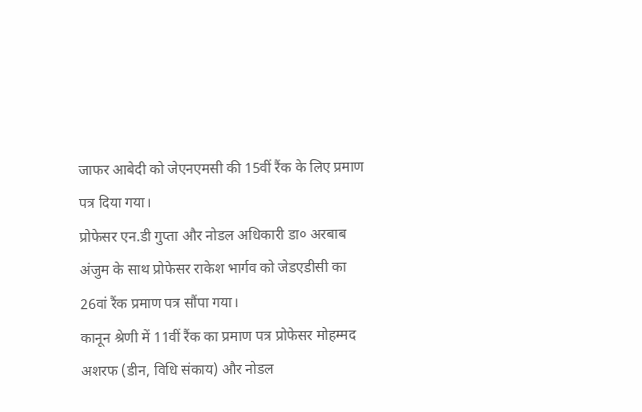जाफर आबेदी को जेएनएमसी की 15वीं रैंक के लिए प्रमाण पत्र दिया गया।
प्रोफेसर एन.डी गुप्ता और नोडल अधिकारी डा० अरबाब अंजुम के साथ प्रोफेसर राकेश भार्गव को जेडएडीसी का 26वां रैंक प्रमाण पत्र सौंपा गया।
कानून श्रेणी में 11वीं रैंक का प्रमाण पत्र प्रोफेसर मोहम्मद अशरफ (डीन, विधि संकाय) और नोडल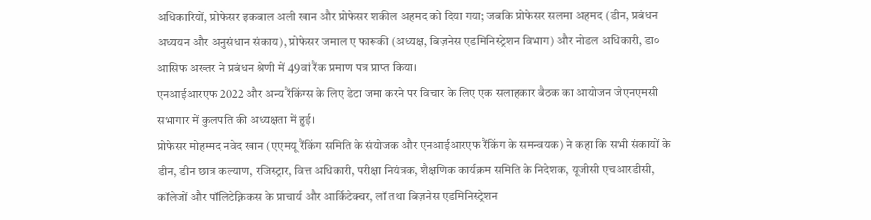अधिकारियों, प्रोफेसर इकबाल अली खान और प्रोफेसर शकील अहमद को दिया गया; जबकि प्रोफेसर सलमा अहमद (डीन, प्रबंधन अध्ययन और अनुसंधान संकाय), प्रोफेसर जमाल ए फारूकी (अध्यक्ष, बिज़नेस एडमिनिस्ट्रेशन विभाग) और नोडल अधिकारी, डा० आसिफ अख्तर ने प्रबंधन श्रेणी में 49वां रैंक प्रमाण पत्र प्राप्त किया।
एनआईआरएफ 2022 और अन्य रैंकिंग्स के लिए डेटा जमा करने पर विचार के लिए एक सलाहकार बैठक का आयोजन जेएनएमसी सभागार में कुलपति की अध्यक्षता में हुई।
प्रोफेसर मोहम्मद नवेद खान (एएमयू रैंकिंग समिति के संयोजक और एनआईआरएफ रैंकिंग के समन्वयक) ने कहा कि सभी संकायों के डीन, डीन छात्र कल्याण, रजिस्ट्रार, वित्त अधिकारी, परीक्षा नियंत्रक, शैक्षणिक कार्यक्रम समिति के निदेशक, यूजीसी एचआरडीसी, कॉलेजों और पॉलिटेक्निकस के प्राचार्य और आर्किटेक्चर, लॉ तथा बिज़नेस एडमिनिस्ट्रेशन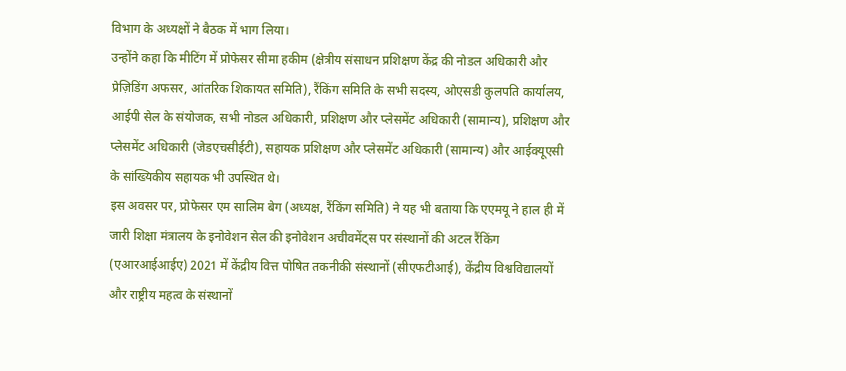विभाग के अध्यक्षों ने बैठक में भाग लिया।
उन्होंने कहा कि मीटिंग में प्रोफेसर सीमा हकीम (क्षेत्रीय संसाधन प्रशिक्षण केंद्र की नोडल अधिकारी और प्रेज़िडिंग अफसर, आंतरिक शिकायत समिति), रैंकिंग समिति के सभी सदस्य, ओएसडी कुलपति कार्यालय, आईपी सेल के संयोजक, सभी नोडल अधिकारी, प्रशिक्षण और प्लेसमेंट अधिकारी (सामान्य), प्रशिक्षण और प्लेसमेंट अधिकारी (जेडएचसीईटी), सहायक प्रशिक्षण और प्लेसमेंट अधिकारी (सामान्य) और आईक्यूएसी के सांख्यिकीय सहायक भी उपस्थित थे।
इस अवसर पर, प्रोफेसर एम सालिम बेग (अध्यक्ष, रैंकिंग समिति) ने यह भी बताया कि एएमयू ने हाल ही में जारी शिक्षा मंत्रालय के इनोवेशन सेल की इनोवेशन अचीवमेंट्स पर संस्थानों की अटल रैंकिंग (एआरआईआईए) 2021 में केंद्रीय वित्त पोषित तकनीकी संस्थानों (सीएफटीआई), केंद्रीय विश्वविद्यालयों और राष्ट्रीय महत्व के संस्थानों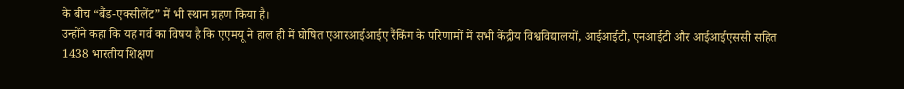के बीच “बैंड-एक्सीलेंट” में भी स्थान ग्रहण किया है।
उन्होंने कहा कि यह गर्व का विषय है कि एएमयू ने हाल ही में घोषित एआरआईआईए रैंकिंग के परिणामों में सभी केंद्रीय विश्वविद्यालयों, आईआईटी, एनआईटी और आईआईएससी सहित 1438 भारतीय शिक्षण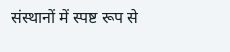संस्थानों में स्पष्ट रूप से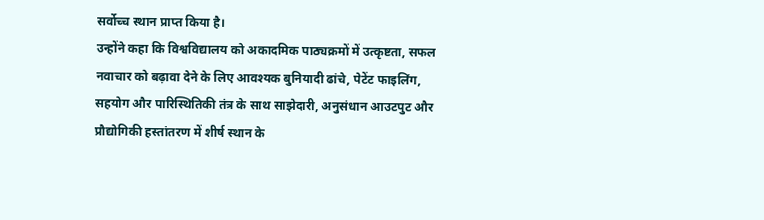सर्वोच्च स्थान प्राप्त किया है।
उन्होंने कहा कि विश्वविद्यालय को अकादमिक पाठ्यक्रमों में उत्कृष्टता, सफल नवाचार को बढ़ावा देने के लिए आवश्यक बुनियादी ढांचे, पेटेंट फाइलिंग, सहयोग और पारिस्थितिकी तंत्र के साथ साझेदारी, अनुसंधान आउटपुट और प्रौद्योगिकी हस्तांतरण में शीर्ष स्थान के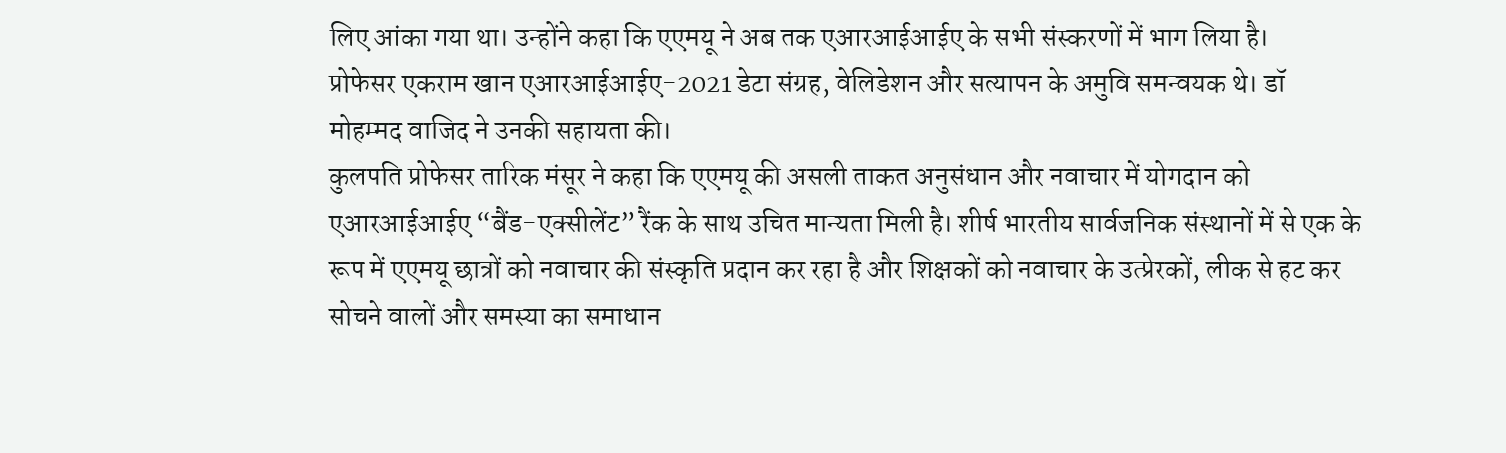लिए आंका गया था। उन्होंने कहा कि एएमयू ने अब तक एआरआईआईए के सभी संस्करणों में भाग लिया है।
प्रोफेसर एकराम खान एआरआईआईए-2021 डेटा संग्रह, वेलिडेशन और सत्यापन के अमुवि समन्वयक थे। डॉ मोहम्मद वाजिद ने उनकी सहायता की।
कुलपति प्रोफेसर तारिक मंसूर ने कहा कि एएमयू की असली ताकत अनुसंधान और नवाचार में योगदान को एआरआईआईए “बैंड-एक्सीलेंट” रैंक के साथ उचित मान्यता मिली है। शीर्ष भारतीय सार्वजनिक संस्थानों में से एक के रूप में एएमयू छात्रों को नवाचार की संस्कृति प्रदान कर रहा है और शिक्षकों को नवाचार के उत्प्रेरकों, लीक से हट कर सोचने वालों और समस्या का समाधान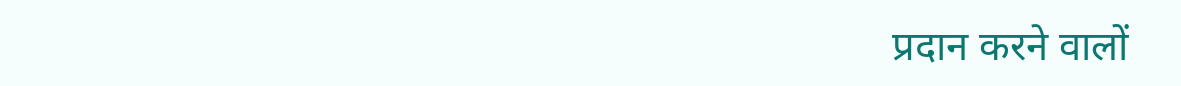प्रदान करने वालों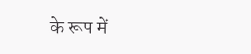के रूप में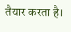तैयार करता है।